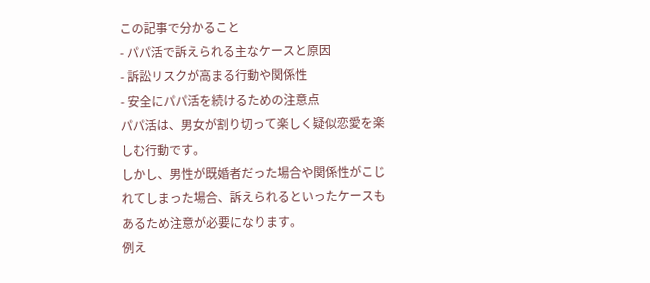この記事で分かること
- パパ活で訴えられる主なケースと原因
- 訴訟リスクが高まる行動や関係性
- 安全にパパ活を続けるための注意点
パパ活は、男女が割り切って楽しく疑似恋愛を楽しむ行動です。
しかし、男性が既婚者だった場合や関係性がこじれてしまった場合、訴えられるといったケースもあるため注意が必要になります。
例え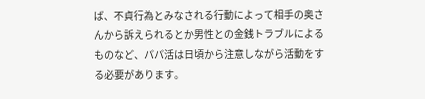ば、不貞行為とみなされる行動によって相手の奥さんから訴えられるとか男性との金銭トラブルによるものなど、パパ活は日頃から注意しながら活動をする必要があります。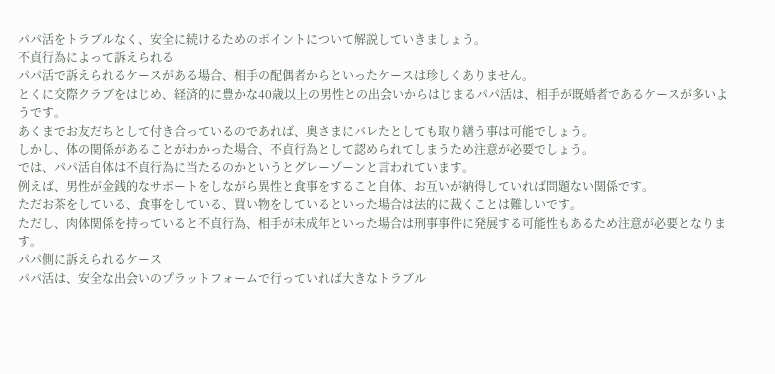パパ活をトラブルなく、安全に続けるためのポイントについて解説していきましょう。
不貞行為によって訴えられる
パパ活で訴えられるケースがある場合、相手の配偶者からといったケースは珍しくありません。
とくに交際クラブをはじめ、経済的に豊かな40歳以上の男性との出会いからはじまるパパ活は、相手が既婚者であるケースが多いようです。
あくまでお友だちとして付き合っているのであれば、奥さまにバレたとしても取り繕う事は可能でしょう。
しかし、体の関係があることがわかった場合、不貞行為として認められてしまうため注意が必要でしょう。
では、パパ活自体は不貞行為に当たるのかというとグレーゾーンと言われています。
例えば、男性が金銭的なサポートをしながら異性と食事をすること自体、お互いが納得していれば問題ない関係です。
ただお茶をしている、食事をしている、買い物をしているといった場合は法的に裁くことは難しいです。
ただし、肉体関係を持っていると不貞行為、相手が未成年といった場合は刑事事件に発展する可能性もあるため注意が必要となります。
パパ側に訴えられるケース
パパ活は、安全な出会いのプラットフォームで行っていれば大きなトラブル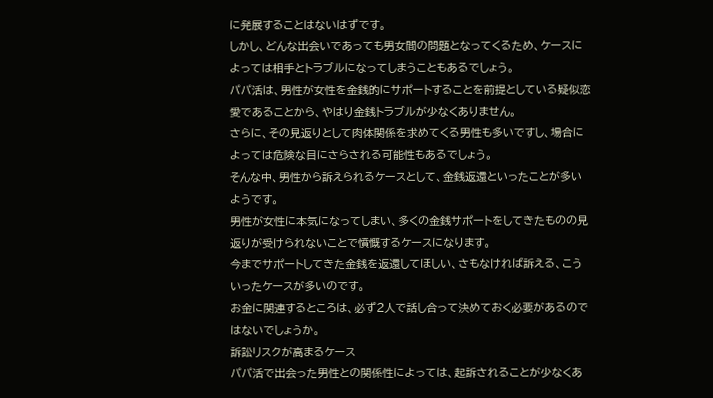に発展することはないはずです。
しかし、どんな出会いであっても男女間の問題となってくるため、ケースによっては相手とトラブルになってしまうこともあるでしょう。
パパ活は、男性が女性を金銭的にサポートすることを前提としている疑似恋愛であることから、やはり金銭トラブルが少なくありません。
さらに、その見返りとして肉体関係を求めてくる男性も多いですし、場合によっては危険な目にさらされる可能性もあるでしょう。
そんな中、男性から訴えられるケースとして、金銭返還といったことが多いようです。
男性が女性に本気になってしまい、多くの金銭サポートをしてきたものの見返りが受けられないことで憤慨するケースになります。
今までサポートしてきた金銭を返還してほしい、さもなければ訴える、こういったケースが多いのです。
お金に関連するところは、必ず2人で話し合って決めておく必要があるのではないでしょうか。
訴訟リスクが高まるケース
パパ活で出会った男性との関係性によっては、起訴されることが少なくあ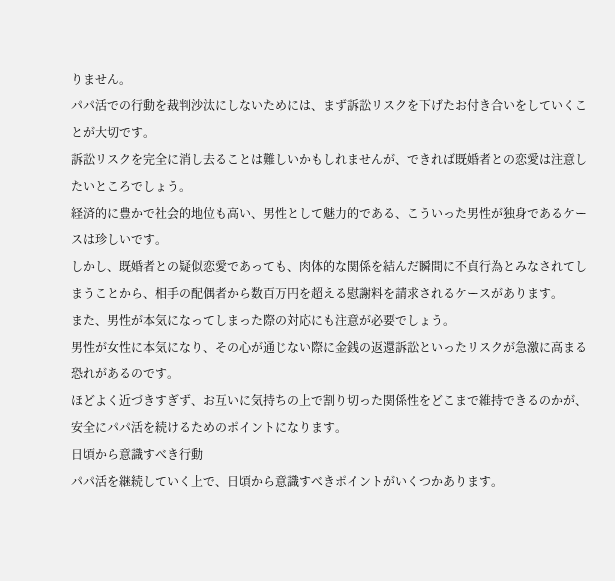りません。
パパ活での行動を裁判沙汰にしないためには、まず訴訟リスクを下げたお付き合いをしていくことが大切です。
訴訟リスクを完全に消し去ることは難しいかもしれませんが、できれば既婚者との恋愛は注意したいところでしょう。
経済的に豊かで社会的地位も高い、男性として魅力的である、こういった男性が独身であるケースは珍しいです。
しかし、既婚者との疑似恋愛であっても、肉体的な関係を結んだ瞬間に不貞行為とみなされてしまうことから、相手の配偶者から数百万円を超える慰謝料を請求されるケースがあります。
また、男性が本気になってしまった際の対応にも注意が必要でしょう。
男性が女性に本気になり、その心が通じない際に金銭の返還訴訟といったリスクが急激に高まる恐れがあるのです。
ほどよく近づきすぎず、お互いに気持ちの上で割り切った関係性をどこまで維持できるのかが、安全にパパ活を続けるためのポイントになります。
日頃から意識すべき行動
パパ活を継続していく上で、日頃から意識すべきポイントがいくつかあります。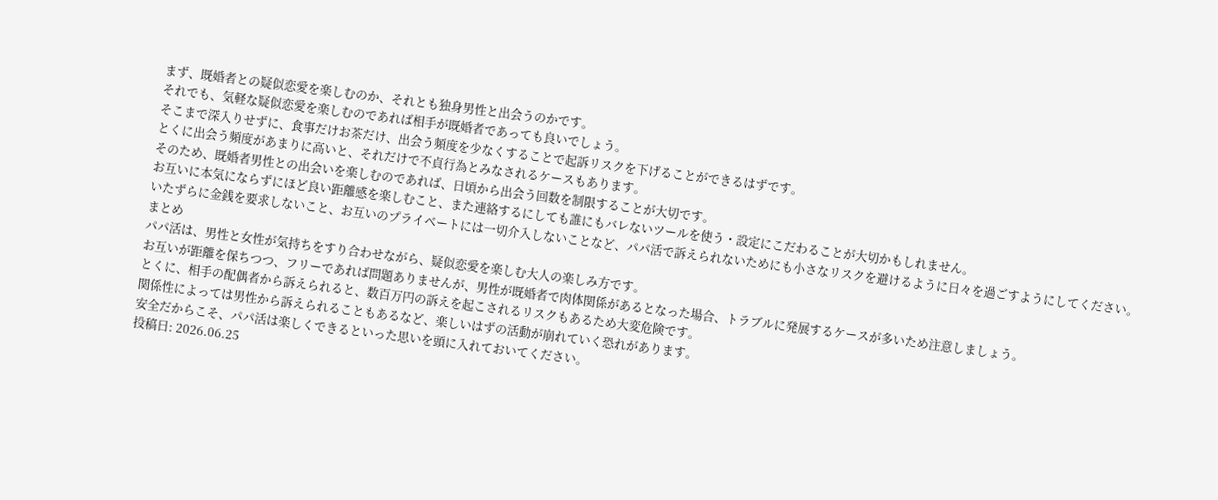まず、既婚者との疑似恋愛を楽しむのか、それとも独身男性と出会うのかです。
それでも、気軽な疑似恋愛を楽しむのであれば相手が既婚者であっても良いでしょう。
そこまで深入りせずに、食事だけお茶だけ、出会う頻度を少なくすることで起訴リスクを下げることができるはずです。
とくに出会う頻度があまりに高いと、それだけで不貞行為とみなされるケースもあります。
そのため、既婚者男性との出会いを楽しむのであれば、日頃から出会う回数を制限することが大切です。
お互いに本気にならずにほど良い距離感を楽しむこと、また連絡するにしても誰にもバレないツールを使う・設定にこだわることが大切かもしれません。
いたずらに金銭を要求しないこと、お互いのプライベートには一切介入しないことなど、パパ活で訴えられないためにも小さなリスクを避けるように日々を過ごすようにしてください。
まとめ
パパ活は、男性と女性が気持ちをすり合わせながら、疑似恋愛を楽しむ大人の楽しみ方です。
お互いが距離を保ちつつ、フリーであれば問題ありませんが、男性が既婚者で肉体関係があるとなった場合、トラブルに発展するケースが多いため注意しましょう。
とくに、相手の配偶者から訴えられると、数百万円の訴えを起こされるリスクもあるため大変危険です。
関係性によっては男性から訴えられることもあるなど、楽しいはずの活動が崩れていく恐れがあります。
安全だからこそ、パパ活は楽しくできるといった思いを頭に入れておいてください。
投稿日: 2026.06.25